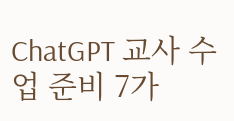ChatGPT 교사 수업 준비 7가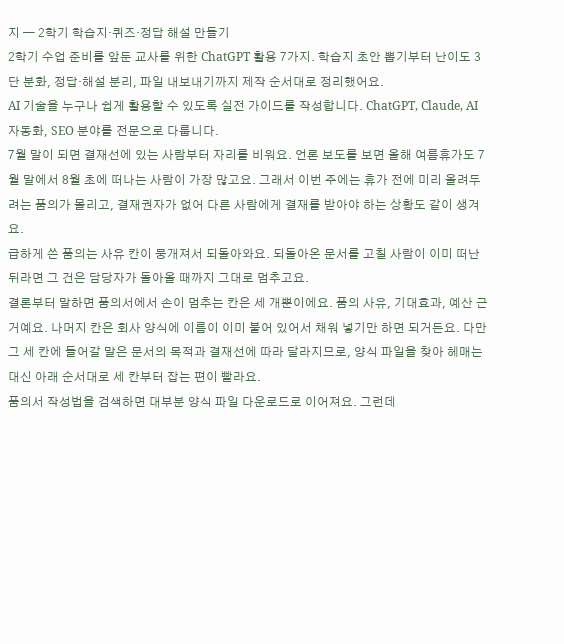지 — 2학기 학습지·퀴즈·정답 해설 만들기
2학기 수업 준비를 앞둔 교사를 위한 ChatGPT 활용 7가지. 학습지 초안 뽑기부터 난이도 3단 분화, 정답·해설 분리, 파일 내보내기까지 제작 순서대로 정리했어요.
AI 기술을 누구나 쉽게 활용할 수 있도록 실전 가이드를 작성합니다. ChatGPT, Claude, AI 자동화, SEO 분야를 전문으로 다룹니다.
7월 말이 되면 결재선에 있는 사람부터 자리를 비워요. 언론 보도를 보면 올해 여름휴가도 7월 말에서 8월 초에 떠나는 사람이 가장 많고요. 그래서 이번 주에는 휴가 전에 미리 올려두려는 품의가 몰리고, 결재권자가 없어 다른 사람에게 결재를 받아야 하는 상황도 같이 생겨요.
급하게 쓴 품의는 사유 칸이 뭉개져서 되돌아와요. 되돌아온 문서를 고칠 사람이 이미 떠난 뒤라면 그 건은 담당자가 돌아올 때까지 그대로 멈추고요.
결론부터 말하면 품의서에서 손이 멈추는 칸은 세 개뿐이에요. 품의 사유, 기대효과, 예산 근거예요. 나머지 칸은 회사 양식에 이름이 이미 붙어 있어서 채워 넣기만 하면 되거든요. 다만 그 세 칸에 들어갈 말은 문서의 목적과 결재선에 따라 달라지므로, 양식 파일을 찾아 헤매는 대신 아래 순서대로 세 칸부터 잡는 편이 빨라요.
품의서 작성법을 검색하면 대부분 양식 파일 다운로드로 이어져요. 그런데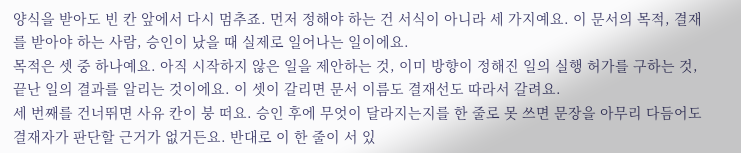양식을 받아도 빈 칸 앞에서 다시 멈추죠. 먼저 정해야 하는 건 서식이 아니라 세 가지예요. 이 문서의 목적, 결재를 받아야 하는 사람, 승인이 났을 때 실제로 일어나는 일이에요.
목적은 셋 중 하나예요. 아직 시작하지 않은 일을 제안하는 것, 이미 방향이 정해진 일의 실행 허가를 구하는 것, 끝난 일의 결과를 알리는 것이에요. 이 셋이 갈리면 문서 이름도 결재선도 따라서 갈려요.
세 번째를 건너뛰면 사유 칸이 붕 떠요. 승인 후에 무엇이 달라지는지를 한 줄로 못 쓰면 문장을 아무리 다듬어도 결재자가 판단할 근거가 없거든요. 반대로 이 한 줄이 서 있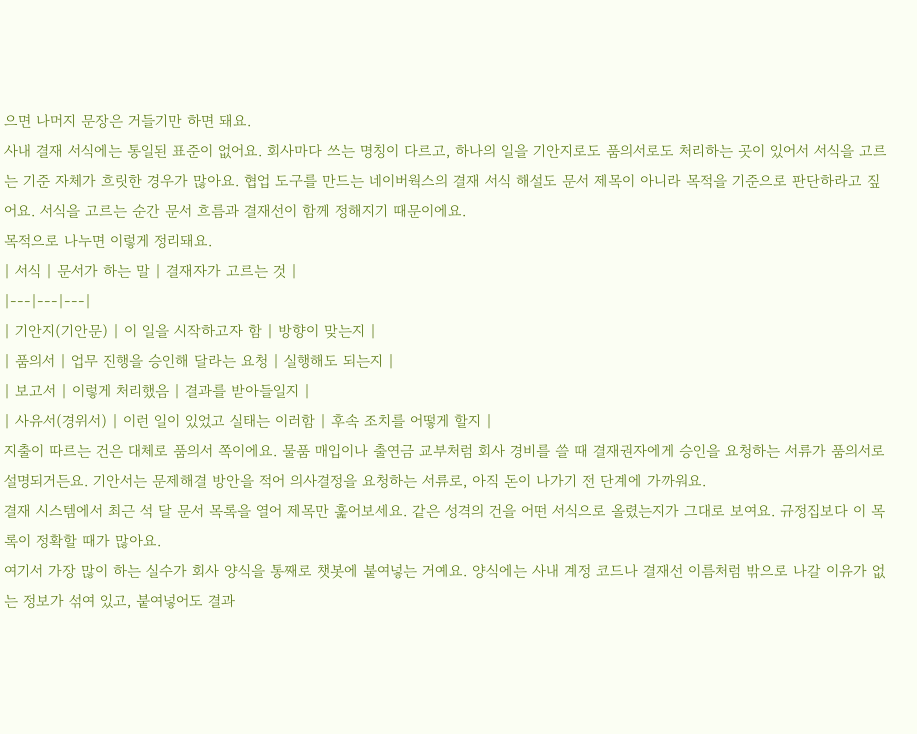으면 나머지 문장은 거들기만 하면 돼요.
사내 결재 서식에는 통일된 표준이 없어요. 회사마다 쓰는 명칭이 다르고, 하나의 일을 기안지로도 품의서로도 처리하는 곳이 있어서 서식을 고르는 기준 자체가 흐릿한 경우가 많아요. 협업 도구를 만드는 네이버웍스의 결재 서식 해설도 문서 제목이 아니라 목적을 기준으로 판단하라고 짚어요. 서식을 고르는 순간 문서 흐름과 결재선이 함께 정해지기 때문이에요.
목적으로 나누면 이렇게 정리돼요.
| 서식 | 문서가 하는 말 | 결재자가 고르는 것 |
|---|---|---|
| 기안지(기안문) | 이 일을 시작하고자 함 | 방향이 맞는지 |
| 품의서 | 업무 진행을 승인해 달라는 요청 | 실행해도 되는지 |
| 보고서 | 이렇게 처리했음 | 결과를 받아들일지 |
| 사유서(경위서) | 이런 일이 있었고 실태는 이러함 | 후속 조치를 어떻게 할지 |
지출이 따르는 건은 대체로 품의서 쪽이에요. 물품 매입이나 출연금 교부처럼 회사 경비를 쓸 때 결재권자에게 승인을 요청하는 서류가 품의서로 설명되거든요. 기안서는 문제해결 방안을 적어 의사결정을 요청하는 서류로, 아직 돈이 나가기 전 단계에 가까워요.
결재 시스템에서 최근 석 달 문서 목록을 열어 제목만 훑어보세요. 같은 성격의 건을 어떤 서식으로 올렸는지가 그대로 보여요. 규정집보다 이 목록이 정확할 때가 많아요.
여기서 가장 많이 하는 실수가 회사 양식을 통째로 챗봇에 붙여넣는 거예요. 양식에는 사내 계정 코드나 결재선 이름처럼 밖으로 나갈 이유가 없는 정보가 섞여 있고, 붙여넣어도 결과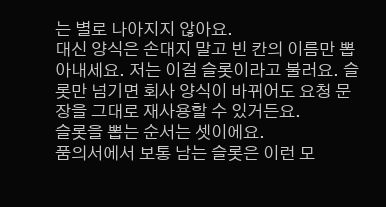는 별로 나아지지 않아요.
대신 양식은 손대지 말고 빈 칸의 이름만 뽑아내세요. 저는 이걸 슬롯이라고 불러요. 슬롯만 넘기면 회사 양식이 바뀌어도 요청 문장을 그대로 재사용할 수 있거든요.
슬롯을 뽑는 순서는 셋이에요.
품의서에서 보통 남는 슬롯은 이런 모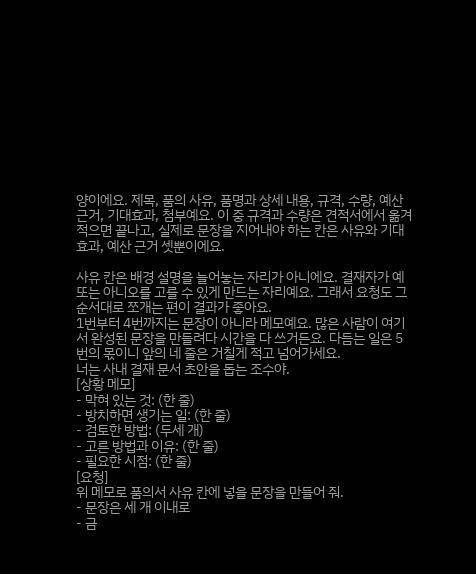양이에요. 제목, 품의 사유, 품명과 상세 내용, 규격, 수량, 예산 근거, 기대효과, 첨부예요. 이 중 규격과 수량은 견적서에서 옮겨 적으면 끝나고, 실제로 문장을 지어내야 하는 칸은 사유와 기대효과, 예산 근거 셋뿐이에요.

사유 칸은 배경 설명을 늘어놓는 자리가 아니에요. 결재자가 예 또는 아니오를 고를 수 있게 만드는 자리예요. 그래서 요청도 그 순서대로 쪼개는 편이 결과가 좋아요.
1번부터 4번까지는 문장이 아니라 메모예요. 많은 사람이 여기서 완성된 문장을 만들려다 시간을 다 쓰거든요. 다듬는 일은 5번의 몫이니 앞의 네 줄은 거칠게 적고 넘어가세요.
너는 사내 결재 문서 초안을 돕는 조수야.
[상황 메모]
- 막혀 있는 것: (한 줄)
- 방치하면 생기는 일: (한 줄)
- 검토한 방법: (두세 개)
- 고른 방법과 이유: (한 줄)
- 필요한 시점: (한 줄)
[요청]
위 메모로 품의서 사유 칸에 넣을 문장을 만들어 줘.
- 문장은 세 개 이내로
- 금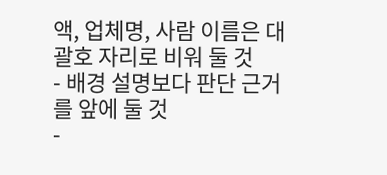액, 업체명, 사람 이름은 대괄호 자리로 비워 둘 것
- 배경 설명보다 판단 근거를 앞에 둘 것
-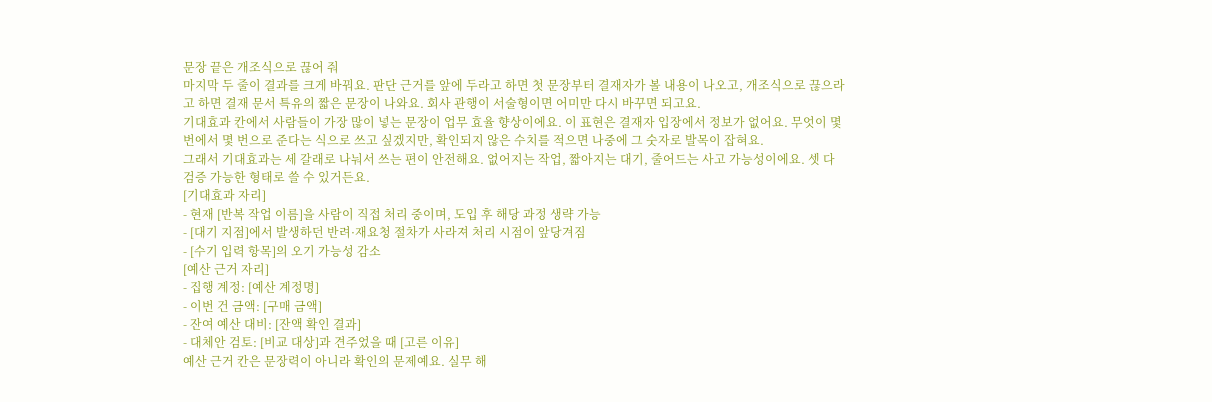문장 끝은 개조식으로 끊어 줘
마지막 두 줄이 결과를 크게 바꿔요. 판단 근거를 앞에 두라고 하면 첫 문장부터 결재자가 볼 내용이 나오고, 개조식으로 끊으라고 하면 결재 문서 특유의 짧은 문장이 나와요. 회사 관행이 서술형이면 어미만 다시 바꾸면 되고요.
기대효과 칸에서 사람들이 가장 많이 넣는 문장이 업무 효율 향상이에요. 이 표현은 결재자 입장에서 정보가 없어요. 무엇이 몇 번에서 몇 번으로 준다는 식으로 쓰고 싶겠지만, 확인되지 않은 수치를 적으면 나중에 그 숫자로 발목이 잡혀요.
그래서 기대효과는 세 갈래로 나눠서 쓰는 편이 안전해요. 없어지는 작업, 짧아지는 대기, 줄어드는 사고 가능성이에요. 셋 다 검증 가능한 형태로 쓸 수 있거든요.
[기대효과 자리]
- 현재 [반복 작업 이름]을 사람이 직접 처리 중이며, 도입 후 해당 과정 생략 가능
- [대기 지점]에서 발생하던 반려·재요청 절차가 사라져 처리 시점이 앞당겨짐
- [수기 입력 항목]의 오기 가능성 감소
[예산 근거 자리]
- 집행 계정: [예산 계정명]
- 이번 건 금액: [구매 금액]
- 잔여 예산 대비: [잔액 확인 결과]
- 대체안 검토: [비교 대상]과 견주었을 때 [고른 이유]
예산 근거 칸은 문장력이 아니라 확인의 문제예요. 실무 해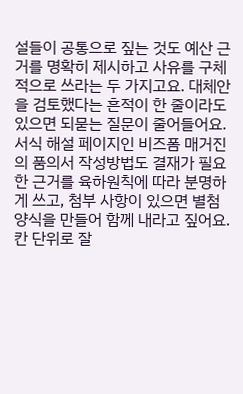설들이 공통으로 짚는 것도 예산 근거를 명확히 제시하고 사유를 구체적으로 쓰라는 두 가지고요. 대체안을 검토했다는 흔적이 한 줄이라도 있으면 되묻는 질문이 줄어들어요. 서식 해설 페이지인 비즈폼 매거진의 품의서 작성방법도 결재가 필요한 근거를 육하원칙에 따라 분명하게 쓰고, 첨부 사항이 있으면 별첨 양식을 만들어 함께 내라고 짚어요.
칸 단위로 잘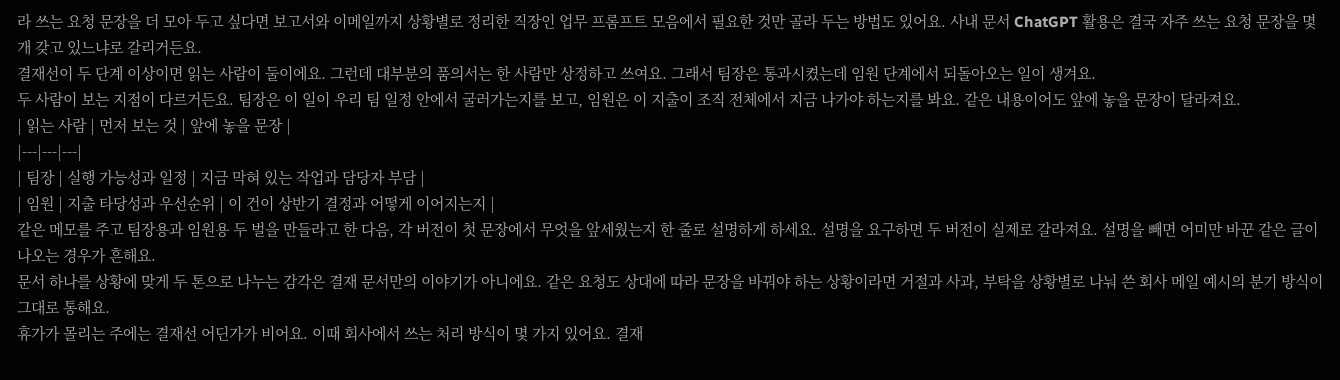라 쓰는 요청 문장을 더 모아 두고 싶다면 보고서와 이메일까지 상황별로 정리한 직장인 업무 프롬프트 모음에서 필요한 것만 골라 두는 방법도 있어요. 사내 문서 ChatGPT 활용은 결국 자주 쓰는 요청 문장을 몇 개 갖고 있느냐로 갈리거든요.
결재선이 두 단계 이상이면 읽는 사람이 둘이에요. 그런데 대부분의 품의서는 한 사람만 상정하고 쓰여요. 그래서 팀장은 통과시켰는데 임원 단계에서 되돌아오는 일이 생겨요.
두 사람이 보는 지점이 다르거든요. 팀장은 이 일이 우리 팀 일정 안에서 굴러가는지를 보고, 임원은 이 지출이 조직 전체에서 지금 나가야 하는지를 봐요. 같은 내용이어도 앞에 놓을 문장이 달라져요.
| 읽는 사람 | 먼저 보는 것 | 앞에 놓을 문장 |
|---|---|---|
| 팀장 | 실행 가능성과 일정 | 지금 막혀 있는 작업과 담당자 부담 |
| 임원 | 지출 타당성과 우선순위 | 이 건이 상반기 결정과 어떻게 이어지는지 |
같은 메모를 주고 팀장용과 임원용 두 벌을 만들라고 한 다음, 각 버전이 첫 문장에서 무엇을 앞세웠는지 한 줄로 설명하게 하세요. 설명을 요구하면 두 버전이 실제로 갈라져요. 설명을 빼면 어미만 바꾼 같은 글이 나오는 경우가 흔해요.
문서 하나를 상황에 맞게 두 톤으로 나누는 감각은 결재 문서만의 이야기가 아니에요. 같은 요청도 상대에 따라 문장을 바꿔야 하는 상황이라면 거절과 사과, 부탁을 상황별로 나눠 쓴 회사 메일 예시의 분기 방식이 그대로 통해요.
휴가가 몰리는 주에는 결재선 어딘가가 비어요. 이때 회사에서 쓰는 처리 방식이 몇 가지 있어요. 결재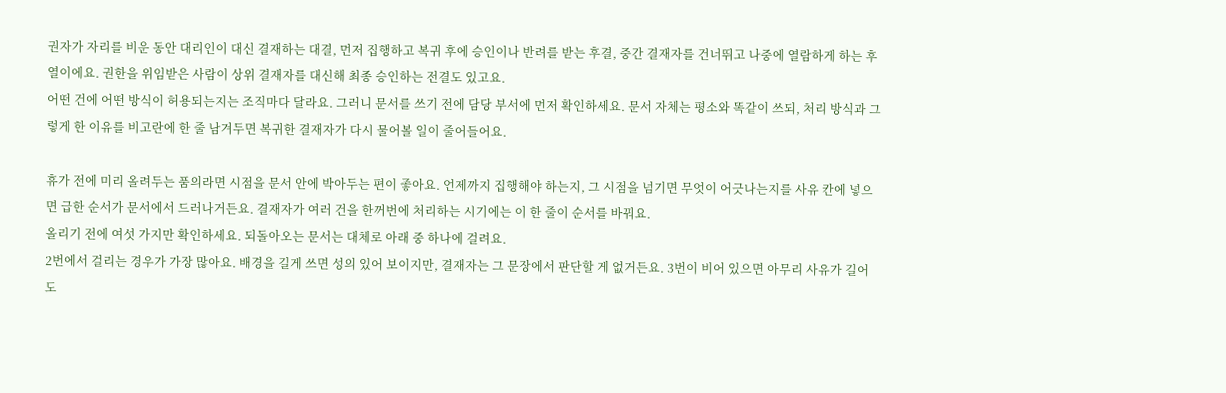권자가 자리를 비운 동안 대리인이 대신 결재하는 대결, 먼저 집행하고 복귀 후에 승인이나 반려를 받는 후결, 중간 결재자를 건너뛰고 나중에 열람하게 하는 후열이에요. 권한을 위임받은 사람이 상위 결재자를 대신해 최종 승인하는 전결도 있고요.
어떤 건에 어떤 방식이 허용되는지는 조직마다 달라요. 그러니 문서를 쓰기 전에 담당 부서에 먼저 확인하세요. 문서 자체는 평소와 똑같이 쓰되, 처리 방식과 그렇게 한 이유를 비고란에 한 줄 남겨두면 복귀한 결재자가 다시 물어볼 일이 줄어들어요.

휴가 전에 미리 올려두는 품의라면 시점을 문서 안에 박아두는 편이 좋아요. 언제까지 집행해야 하는지, 그 시점을 넘기면 무엇이 어긋나는지를 사유 칸에 넣으면 급한 순서가 문서에서 드러나거든요. 결재자가 여러 건을 한꺼번에 처리하는 시기에는 이 한 줄이 순서를 바꿔요.
올리기 전에 여섯 가지만 확인하세요. 되돌아오는 문서는 대체로 아래 중 하나에 걸려요.
2번에서 걸리는 경우가 가장 많아요. 배경을 길게 쓰면 성의 있어 보이지만, 결재자는 그 문장에서 판단할 게 없거든요. 3번이 비어 있으면 아무리 사유가 길어도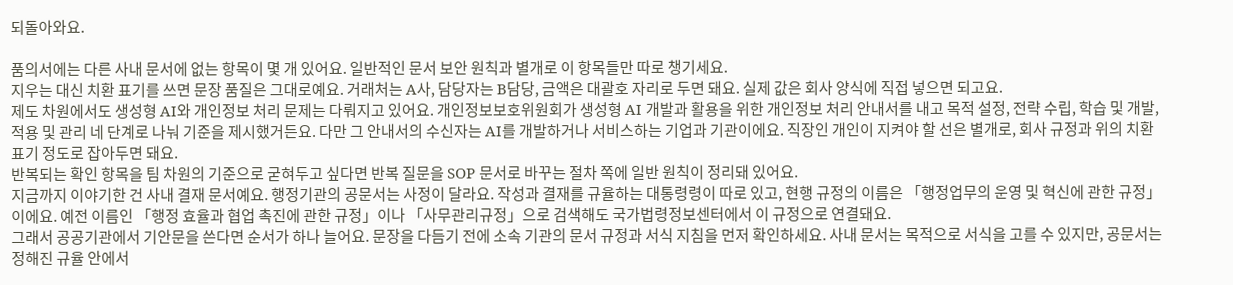되돌아와요.

품의서에는 다른 사내 문서에 없는 항목이 몇 개 있어요. 일반적인 문서 보안 원칙과 별개로 이 항목들만 따로 챙기세요.
지우는 대신 치환 표기를 쓰면 문장 품질은 그대로예요. 거래처는 A사, 담당자는 B담당, 금액은 대괄호 자리로 두면 돼요. 실제 값은 회사 양식에 직접 넣으면 되고요.
제도 차원에서도 생성형 AI와 개인정보 처리 문제는 다뤄지고 있어요. 개인정보보호위원회가 생성형 AI 개발과 활용을 위한 개인정보 처리 안내서를 내고 목적 설정, 전략 수립, 학습 및 개발, 적용 및 관리 네 단계로 나눠 기준을 제시했거든요. 다만 그 안내서의 수신자는 AI를 개발하거나 서비스하는 기업과 기관이에요. 직장인 개인이 지켜야 할 선은 별개로, 회사 규정과 위의 치환 표기 정도로 잡아두면 돼요.
반복되는 확인 항목을 팀 차원의 기준으로 굳혀두고 싶다면 반복 질문을 SOP 문서로 바꾸는 절차 쪽에 일반 원칙이 정리돼 있어요.
지금까지 이야기한 건 사내 결재 문서예요. 행정기관의 공문서는 사정이 달라요. 작성과 결재를 규율하는 대통령령이 따로 있고, 현행 규정의 이름은 「행정업무의 운영 및 혁신에 관한 규정」이에요. 예전 이름인 「행정 효율과 협업 촉진에 관한 규정」이나 「사무관리규정」으로 검색해도 국가법령정보센터에서 이 규정으로 연결돼요.
그래서 공공기관에서 기안문을 쓴다면 순서가 하나 늘어요. 문장을 다듬기 전에 소속 기관의 문서 규정과 서식 지침을 먼저 확인하세요. 사내 문서는 목적으로 서식을 고를 수 있지만, 공문서는 정해진 규율 안에서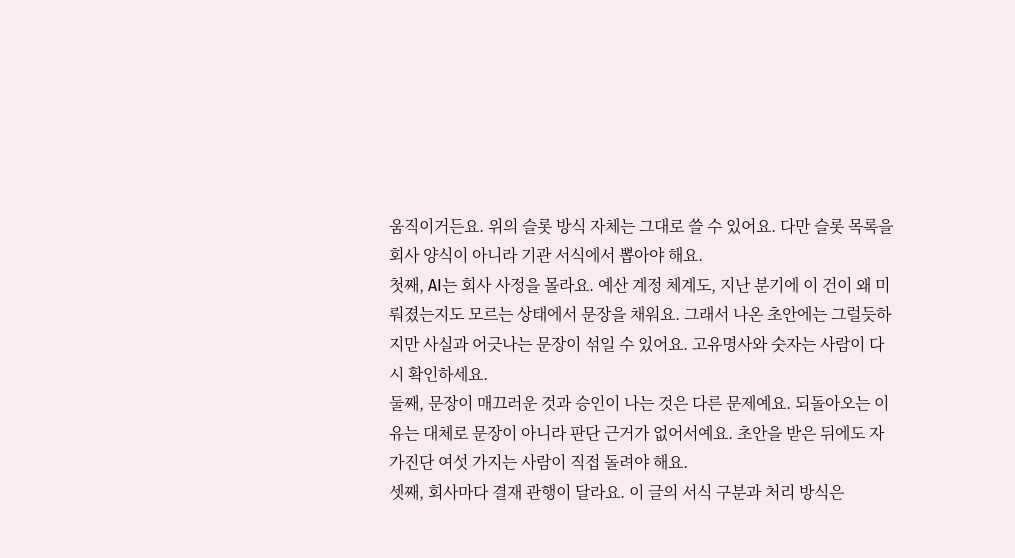움직이거든요. 위의 슬롯 방식 자체는 그대로 쓸 수 있어요. 다만 슬롯 목록을 회사 양식이 아니라 기관 서식에서 뽑아야 해요.
첫째, AI는 회사 사정을 몰라요. 예산 계정 체계도, 지난 분기에 이 건이 왜 미뤄졌는지도 모르는 상태에서 문장을 채워요. 그래서 나온 초안에는 그럴듯하지만 사실과 어긋나는 문장이 섞일 수 있어요. 고유명사와 숫자는 사람이 다시 확인하세요.
둘째, 문장이 매끄러운 것과 승인이 나는 것은 다른 문제예요. 되돌아오는 이유는 대체로 문장이 아니라 판단 근거가 없어서예요. 초안을 받은 뒤에도 자가진단 여섯 가지는 사람이 직접 돌려야 해요.
셋째, 회사마다 결재 관행이 달라요. 이 글의 서식 구분과 처리 방식은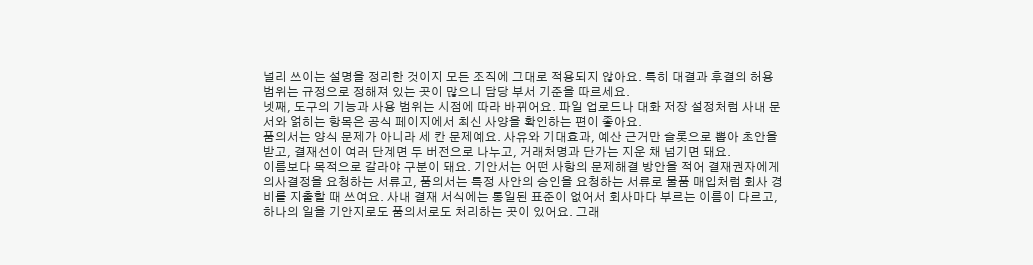널리 쓰이는 설명을 정리한 것이지 모든 조직에 그대로 적용되지 않아요. 특히 대결과 후결의 허용 범위는 규정으로 정해져 있는 곳이 많으니 담당 부서 기준을 따르세요.
넷째, 도구의 기능과 사용 범위는 시점에 따라 바뀌어요. 파일 업로드나 대화 저장 설정처럼 사내 문서와 얽히는 항목은 공식 페이지에서 최신 사양을 확인하는 편이 좋아요.
품의서는 양식 문제가 아니라 세 칸 문제예요. 사유와 기대효과, 예산 근거만 슬롯으로 뽑아 초안을 받고, 결재선이 여러 단계면 두 버전으로 나누고, 거래처명과 단가는 지운 채 넘기면 돼요.
이름보다 목적으로 갈라야 구분이 돼요. 기안서는 어떤 사항의 문제해결 방안을 적어 결재권자에게 의사결정을 요청하는 서류고, 품의서는 특정 사안의 승인을 요청하는 서류로 물품 매입처럼 회사 경비를 지출할 때 쓰여요. 사내 결재 서식에는 통일된 표준이 없어서 회사마다 부르는 이름이 다르고, 하나의 일을 기안지로도 품의서로도 처리하는 곳이 있어요. 그래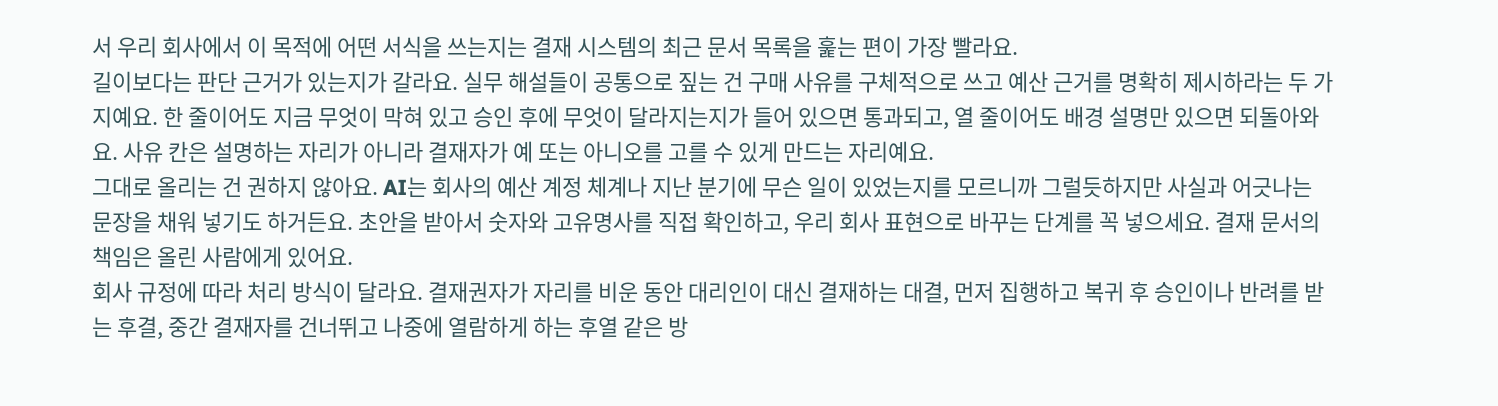서 우리 회사에서 이 목적에 어떤 서식을 쓰는지는 결재 시스템의 최근 문서 목록을 훑는 편이 가장 빨라요.
길이보다는 판단 근거가 있는지가 갈라요. 실무 해설들이 공통으로 짚는 건 구매 사유를 구체적으로 쓰고 예산 근거를 명확히 제시하라는 두 가지예요. 한 줄이어도 지금 무엇이 막혀 있고 승인 후에 무엇이 달라지는지가 들어 있으면 통과되고, 열 줄이어도 배경 설명만 있으면 되돌아와요. 사유 칸은 설명하는 자리가 아니라 결재자가 예 또는 아니오를 고를 수 있게 만드는 자리예요.
그대로 올리는 건 권하지 않아요. AI는 회사의 예산 계정 체계나 지난 분기에 무슨 일이 있었는지를 모르니까 그럴듯하지만 사실과 어긋나는 문장을 채워 넣기도 하거든요. 초안을 받아서 숫자와 고유명사를 직접 확인하고, 우리 회사 표현으로 바꾸는 단계를 꼭 넣으세요. 결재 문서의 책임은 올린 사람에게 있어요.
회사 규정에 따라 처리 방식이 달라요. 결재권자가 자리를 비운 동안 대리인이 대신 결재하는 대결, 먼저 집행하고 복귀 후 승인이나 반려를 받는 후결, 중간 결재자를 건너뛰고 나중에 열람하게 하는 후열 같은 방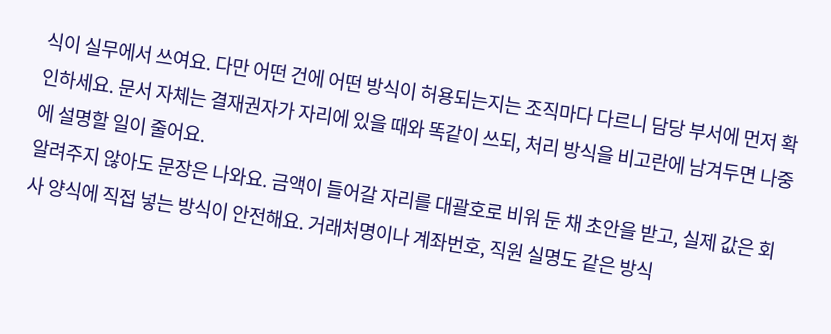식이 실무에서 쓰여요. 다만 어떤 건에 어떤 방식이 허용되는지는 조직마다 다르니 담당 부서에 먼저 확인하세요. 문서 자체는 결재권자가 자리에 있을 때와 똑같이 쓰되, 처리 방식을 비고란에 남겨두면 나중에 설명할 일이 줄어요.
알려주지 않아도 문장은 나와요. 금액이 들어갈 자리를 대괄호로 비워 둔 채 초안을 받고, 실제 값은 회사 양식에 직접 넣는 방식이 안전해요. 거래처명이나 계좌번호, 직원 실명도 같은 방식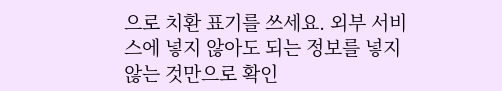으로 치환 표기를 쓰세요. 외부 서비스에 넣지 않아도 되는 정보를 넣지 않는 것만으로 확인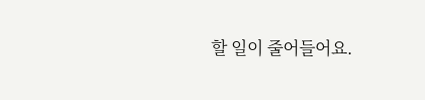할 일이 줄어들어요.